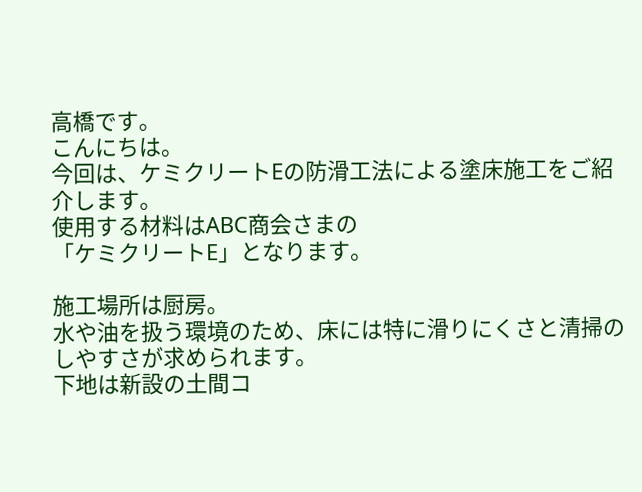高橋です。
こんにちは。
今回は、ケミクリートEの防滑工法による塗床施工をご紹介します。
使用する材料はABC商会さまの
「ケミクリートE」となります。

施工場所は厨房。
水や油を扱う環境のため、床には特に滑りにくさと清掃のしやすさが求められます。
下地は新設の土間コ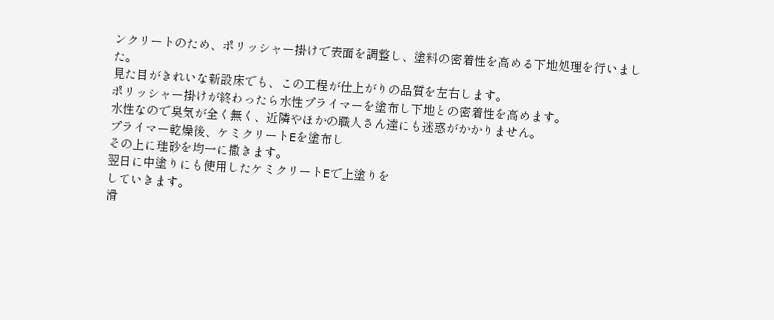ンクリートのため、ポリッシャー掛けで表面を調整し、塗料の密着性を高める下地処理を行いました。
見た目がきれいな新設床でも、この工程が仕上がりの品質を左右します。
ポリッシャー掛けが終わったら水性プライマーを塗布し下地との密着性を高めます。
水性なので臭気が全く無く、近隣やほかの職人さん達にも迷惑がかかりません。
プライマー乾燥後、ケミクリートEを塗布し
その上に珪砂を均一に撒きます。
翌日に中塗りにも使用したケミクリートEで上塗りを
していきます。
滑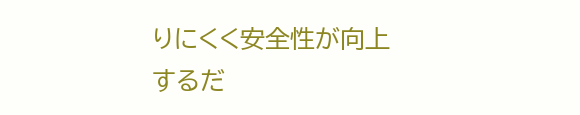りにくく安全性が向上するだ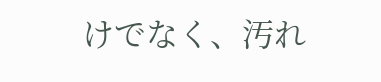けでなく、汚れ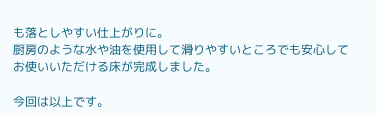も落としやすい仕上がりに。
厨房のような水や油を使用して滑りやすいところでも安心してお使いいただける床が完成しました。

今回は以上です。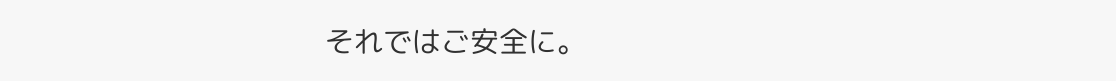それではご安全に。